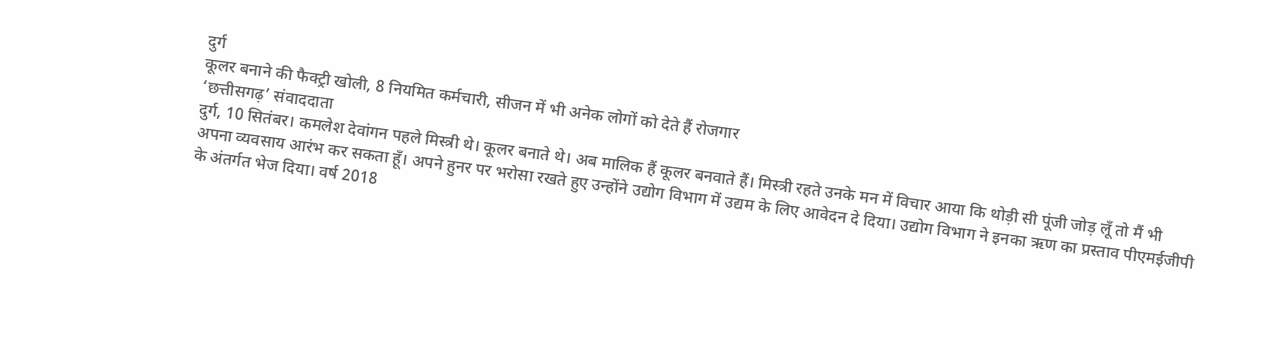दुर्ग
कूलर बनाने की फैक्ट्री खोली, 8 नियमित कर्मचारी, सीजन में भी अनेक लोगों को देते हैं रोजगार
‘छत्तीसगढ़’ संवाददाता
दुर्ग, 10 सितंबर। कमलेश देवांगन पहले मिस्त्री थे। कूलर बनाते थे। अब मालिक हैं कूलर बनवाते हैं। मिस्त्री रहते उनके मन में विचार आया कि थोड़ी सी पूंजी जोड़ लूँ तो मैं भी अपना व्यवसाय आरंभ कर सकता हूँ। अपने हुनर पर भरोसा रखते हुए उन्होंने उद्योग विभाग में उद्यम के लिए आवेदन दे दिया। उद्योग विभाग ने इनका ऋण का प्रस्ताव पीएमईजीपी के अंतर्गत भेज दिया। वर्ष 2018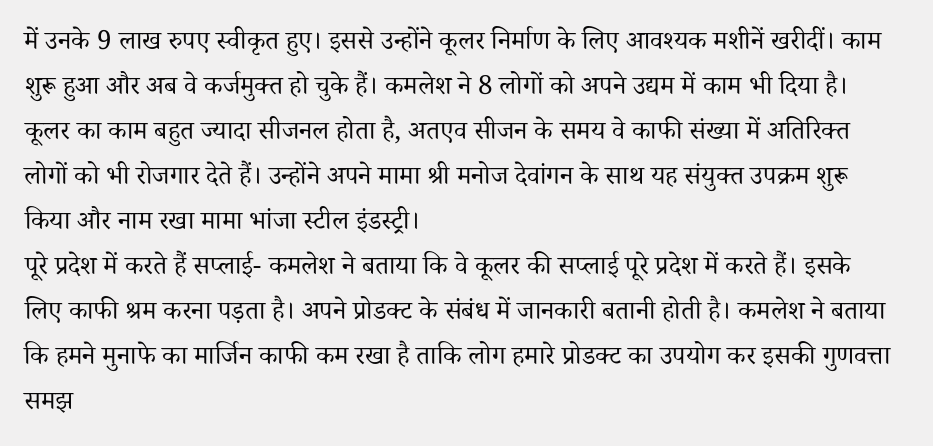में उनके 9 लाख रुपए स्वीकृत हुए। इससे उन्होंने कूलर निर्माण के लिए आवश्यक मशीनें खरीदीं। काम शुरू हुआ और अब वे कर्जमुक्त हो चुके हैं। कमलेश ने 8 लोगों को अपने उद्यम में काम भी दिया है। कूलर का काम बहुत ज्यादा सीजनल होता है, अतएव सीजन के समय वे काफी संख्या में अतिरिक्त लोगों को भी रोजगार देते हैं। उन्होंने अपने मामा श्री मनोज देवांगन के साथ यह संयुक्त उपक्रम शुरू किया और नाम रखा मामा भांजा स्टील इंडस्ट्री।
पूरे प्रदेश में करते हैं सप्लाई- कमलेश ने बताया कि वे कूलर की सप्लाई पूरे प्रदेश में करते हैं। इसके लिए काफी श्रम करना पड़ता है। अपने प्रोडक्ट के संबंध में जानकारी बतानी होती है। कमलेश ने बताया कि हमने मुनाफे का मार्जिन काफी कम रखा है ताकि लोग हमारे प्रोडक्ट का उपयोग कर इसकी गुणवत्ता समझ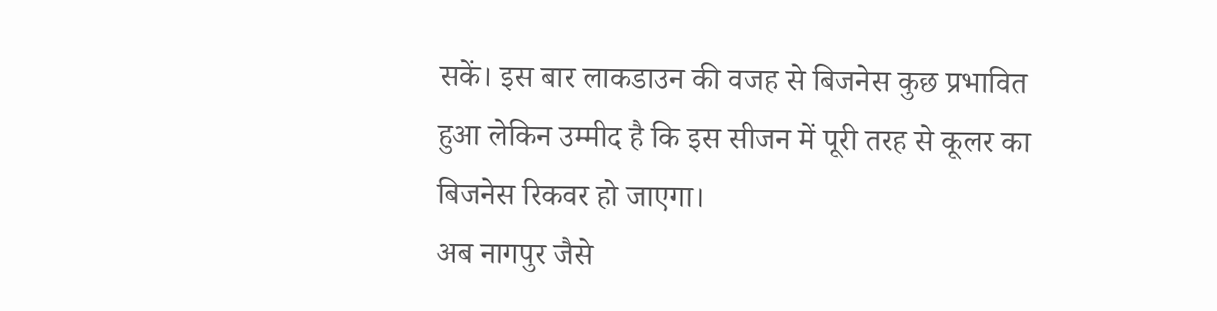सकें। इस बार लाकडाउन की वजह से बिजनेस कुछ प्रभावित हुआ लेकिन उम्मीद है कि इस सीजन में पूरी तरह से कूलर का बिजनेस रिकवर हो जाएगा।
अब नागपुर जैसे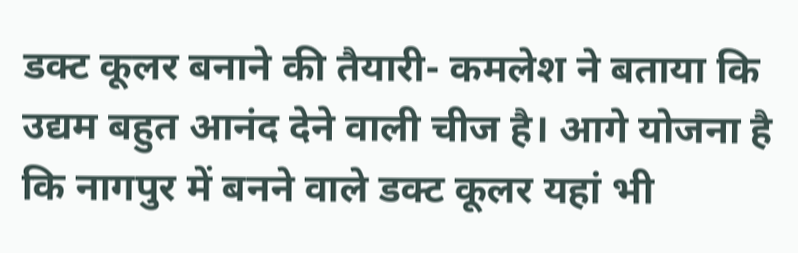डक्ट कूलर बनाने की तैयारी- कमलेश ने बताया कि उद्यम बहुत आनंद देने वाली चीज है। आगे योजना है कि नागपुर में बनने वाले डक्ट कूलर यहां भी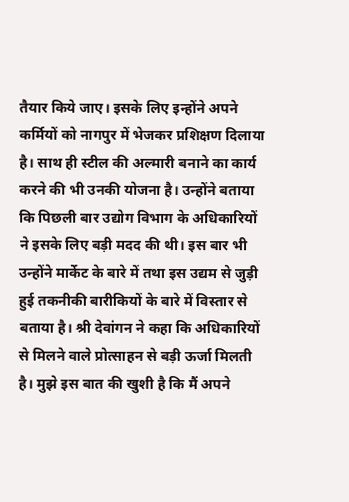तैयार किये जाए। इसके लिए इन्होंने अपने कर्मियों को नागपुर में भेजकर प्रशिक्षण दिलाया है। साथ ही स्टील की अल्मारी बनाने का कार्य करने की भी उनकी योजना है। उन्होंने बताया कि पिछली बार उद्योग विभाग के अधिकारियों ने इसके लिए बड़ी मदद की थी। इस बार भी उन्होंने मार्केट के बारे में तथा इस उद्यम से जुड़ी हुई तकनीकी बारीकियों के बारे में विस्तार से बताया है। श्री देवांगन ने कहा कि अधिकारियों से मिलने वाले प्रोत्साहन से बड़ी ऊर्जा मिलती है। मुझे इस बात की खुशी है कि मैं अपने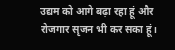उद्यम को आगे बढ़ा रहा हूं और रोजगार सृजन भी कर सका हूं।